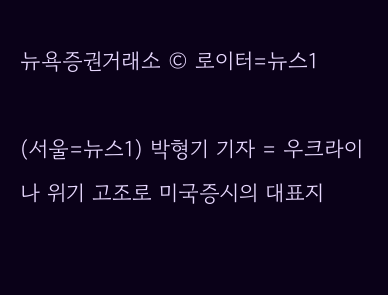뉴욕증권거래소 © 로이터=뉴스1

(서울=뉴스1) 박형기 기자 = 우크라이나 위기 고조로 미국증시의 대표지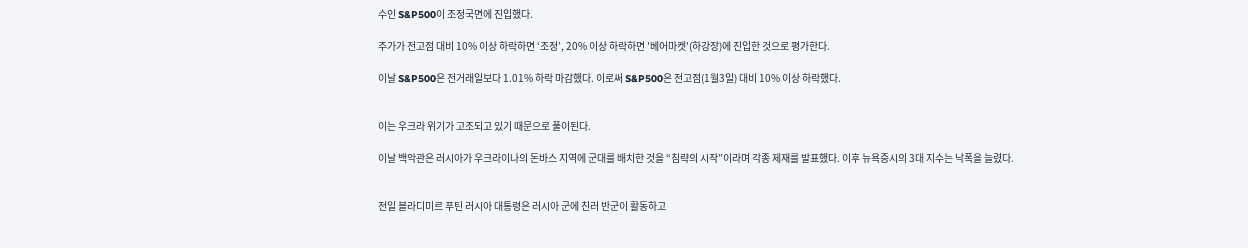수인 S&P500이 조정국면에 진입했다.

주가가 전고점 대비 10% 이상 하락하면 ‘조정’, 20% 이상 하락하면 '베어마켓'(하강장)에 진입한 것으로 평가한다.

이날 S&P500은 전거래일보다 1.01% 하락 마감했다. 이로써 S&P500은 전고점(1월3일) 대비 10% 이상 하락했다.


이는 우크라 위기가 고조되고 있기 때문으로 풀이된다.

이날 백악관은 러시아가 우크라이나의 돈바스 지역에 군대를 배치한 것을 “침략의 시작”이라며 각종 제재를 발표했다. 이후 뉴욕증시의 3대 지수는 낙폭을 늘렸다.


전일 블라디미르 푸틴 러시아 대통령은 러시아 군에 친러 반군이 활동하고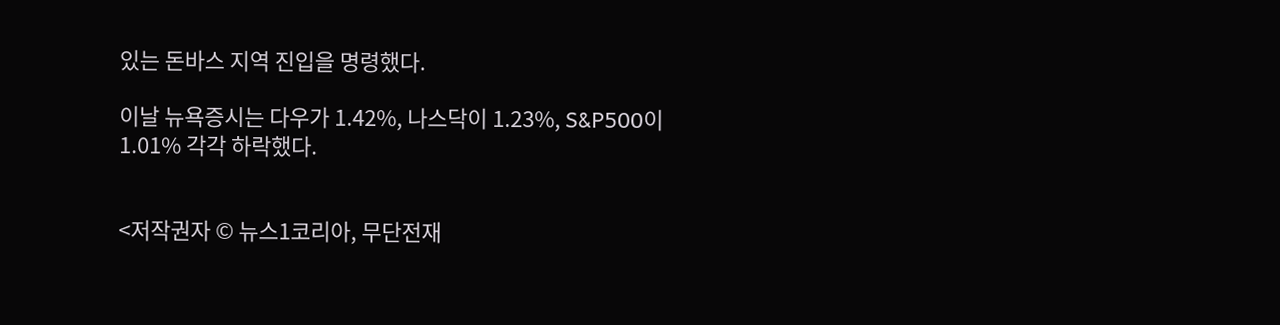있는 돈바스 지역 진입을 명령했다.

이날 뉴욕증시는 다우가 1.42%, 나스닥이 1.23%, S&P500이 1.01% 각각 하락했다.


<저작권자 © 뉴스1코리아, 무단전재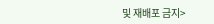및 재배포 금지>